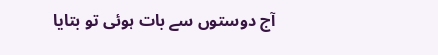آج دوستوں سے بات ہوئی تو بتایا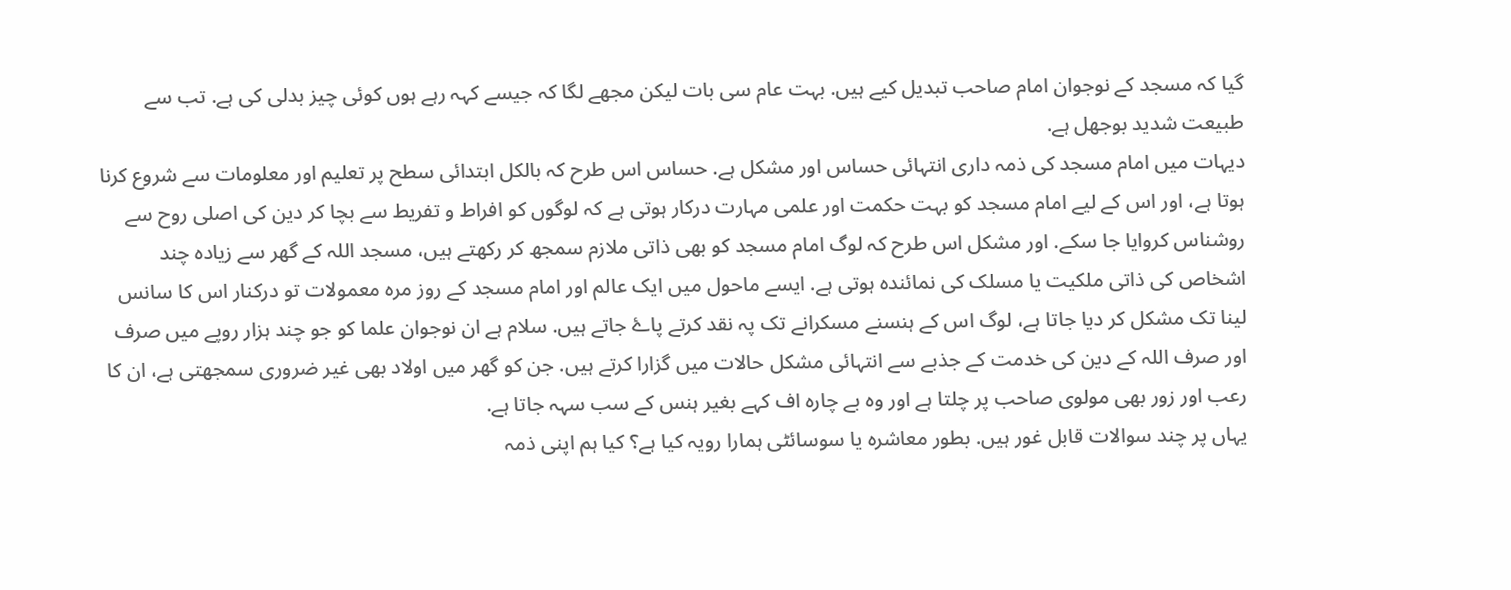گیا کہ مسجد کے نوجوان امام صاحب تبدیل کیے ہیں. بہت عام سی بات لیکن مجھے لگا کہ جیسے کہہ رہے ہوں کوئی چیز بدلی کی ہے. تب سے طبیعت شدید بوجھل ہے.
دیہات میں امام مسجد کی ذمہ داری انتہائی حساس اور مشکل ہے. حساس اس طرح کہ بالکل ابتدائی سطح پر تعلیم اور معلومات سے شروع کرنا ہوتا ہے، اور اس کے لیے امام مسجد کو بہت حکمت اور علمی مہارت درکار ہوتی ہے کہ لوگوں کو افراط و تفریط سے بچا کر دین کی اصلی روح سے روشناس کروایا جا سکے. اور مشکل اس طرح کہ لوگ امام مسجد کو بھی ذاتی ملازم سمجھ کر رکھتے ہیں، مسجد اللہ کے گھر سے زیادہ چند اشخاص کی ذاتی ملکیت یا مسلک کی نمائندہ ہوتی ہے. ایسے ماحول میں ایک عالم اور امام مسجد کے روز مرہ معمولات تو درکنار اس کا سانس لینا تک مشکل کر دیا جاتا ہے، لوگ اس کے ہنسنے مسکرانے تک پہ نقد کرتے پاۓ جاتے ہیں. سلام ہے ان نوجوان علما کو جو چند ہزار روپے میں صرف اور صرف اللہ کے دین کی خدمت کے جذبے سے انتہائی مشکل حالات میں گزارا کرتے ہیں. جن کو گھر میں اولاد بھی غیر ضروری سمجھتی ہے، ان کا رعب اور زور بھی مولوی صاحب پر چلتا ہے اور وہ بے چارہ اف کہے بغیر ہنس کے سب سہہ جاتا ہے.
یہاں پر چند سوالات قابل غور ہیں. بطور معاشرہ یا سوسائٹی ہمارا رویہ کیا ہے؟ کیا ہم اپنی ذمہ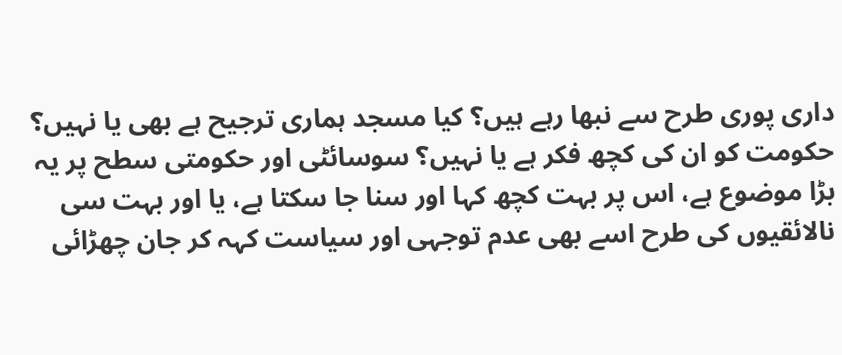داری پوری طرح سے نبھا رہے ہیں؟ کیا مسجد ہماری ترجیح ہے بھی یا نہیں؟ حکومت کو ان کی کچھ فکر ہے یا نہیں؟ سوسائٹی اور حکومتی سطح پر یہ بڑا موضوع ہے، اس پر بہت کچھ کہا اور سنا جا سکتا ہے، یا اور بہت سی نالائقیوں کی طرح اسے بھی عدم توجہی اور سیاست کہہ کر جان چھڑائی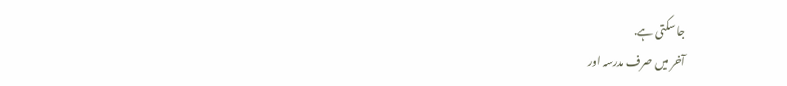جا سکتی ہے.
آخر میں صرف مدرسہ اور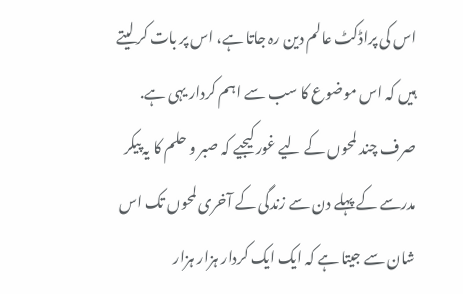اس کی پراڈکٹ عالم دین رہ جاتا ہے، اس پر بات کر لیتے ہیں کہ اس موضوع کا سب سے اہم کردار یہی ہے. صرف چند لمحوں کے لیے غور کیجیے کہ صبر و حلم کا یہ پیکر مدرسے کے پہلے دن سے زندگی کے آخری لمحوں تک اس شان سے جیتا ہے کہ ایک ایک کردار ہزار ہزار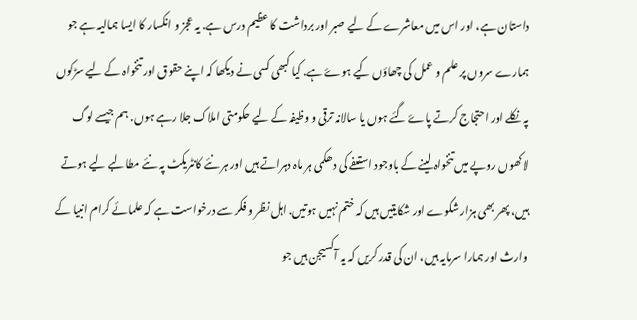داستان ہے، اور اس میں معاشرے کے لیے صبر اور برداشت کا عظیم درس ہے. یہ عجز و انکسار کا ایسا ہمالیہ ہے جو ہمارے سروں پر علم و عمل کی چھاؤں کیے ہوۓ ہے. کیا کبھی کسی نے دیکھا کہ اپنے حقوق اور تنخواہ کے لیے سڑکوں پہ نکلے اور احتجاج کرتے پاۓ گئے ہوں یا سالانہ ترقی و وظیفہ کے لیے حکومتی املاک جلا رہے ہوں. ہم جیسے لوگ لاکھوں روپے میں تنخواہ لینے کے باوجود استعفے کی دھکمی ہر ماہ دہراتے ہیں اور ہر نئے کانٹریکٹ پہ نئے مطالبے لیے ہوتے ہیں، پھر بھی ہزار شکوے اور شکایتیں ہیں کہ ختم نہیں ہوتیں. اہل نظر و فکر سے درخواست ہے کہ علمائے کرام انبیا کے وارث اور ہمارا سرمایہ ہیں، ان کی قدر کریں کہ یہ آکسیجن ہیں جو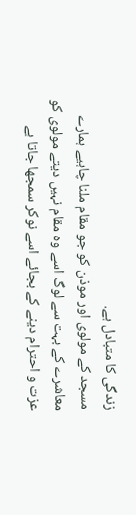زندگی کا متبادل ہے.
مسجد کے مولوی اور موذن کو جو مقام ملنا چاہیے ہمارے معاشرے کے بہت سے لوگ اسے وہ مقام نہیں دیتے مولوی کو عزت و احترام دینے کے بجائے اسے نوکر سمجھا جاتا ہے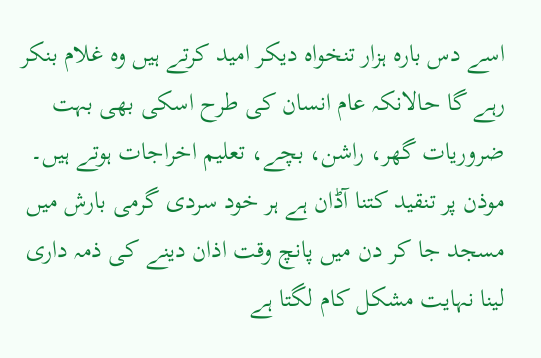اسے دس بارہ ہزار تنخواہ دیکر امید کرتے ہیں وہ غلام بنکر رہے گا حالانکہ عام انسان کی طرح اسکی بھی بہت ضروریات گھر، راشن، بچے، تعلیم اخراجات ہوتے ہیں۔
موذن پر تنقید کتنا آڈان ہے ہر خود سردی گرمی بارش میں مسجد جا کر دن میں پانچ وقت اذان دینے کی ذمہ داری لینا نہایت مشکل کام لگتا ہے